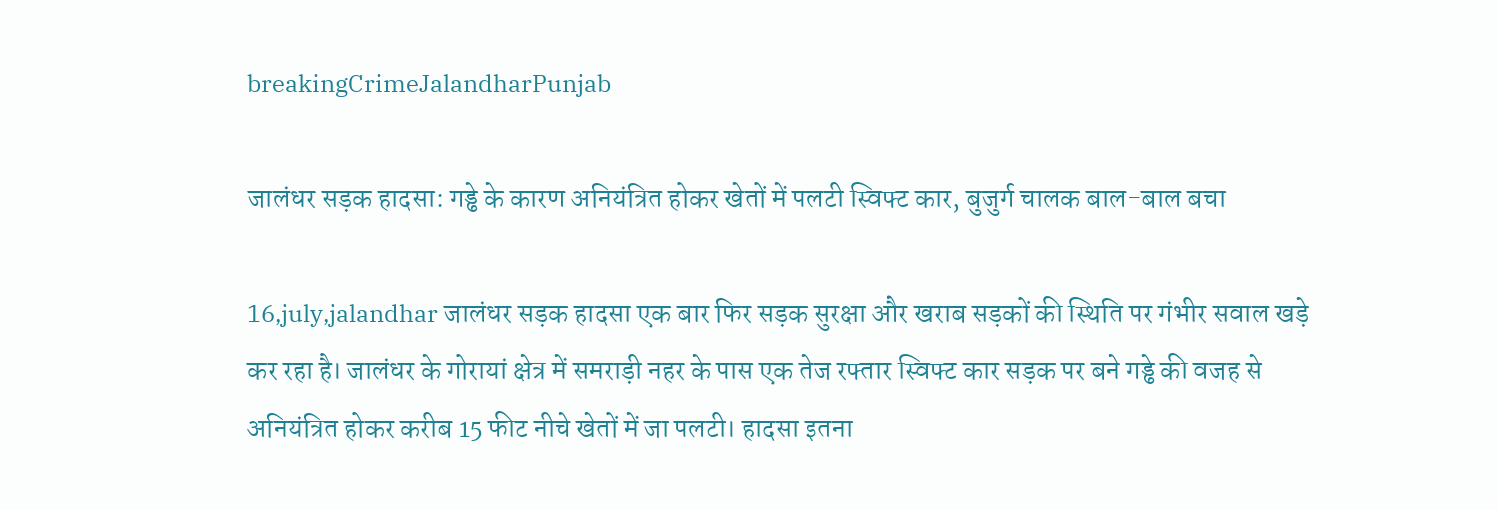breakingCrimeJalandharPunjab

जालंधर सड़क हादसा: गड्ढे के कारण अनियंत्रित होकर खेतों में पलटी स्विफ्ट कार, बुजुर्ग चालक बाल-बाल बचा

16,july,jalandhar जालंधर सड़क हादसा एक बार फिर सड़क सुरक्षा और खराब सड़कों की स्थिति पर गंभीर सवाल खड़े कर रहा है। जालंधर के गोरायां क्षेत्र में समराड़ी नहर के पास एक तेज रफ्तार स्विफ्ट कार सड़क पर बने गड्ढे की वजह से अनियंत्रित होकर करीब 15 फीट नीचे खेतों में जा पलटी। हादसा इतना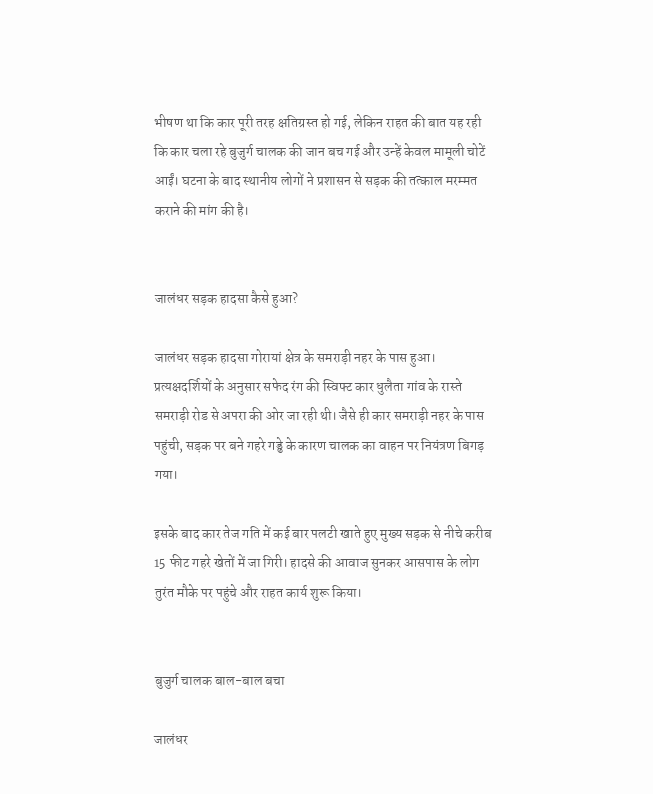भीषण था कि कार पूरी तरह क्षतिग्रस्त हो गई, लेकिन राहत की बात यह रही कि कार चला रहे बुजुर्ग चालक की जान बच गई और उन्हें केवल मामूली चोटें आईं। घटना के बाद स्थानीय लोगों ने प्रशासन से सड़क की तत्काल मरम्मत कराने की मांग की है।


जालंधर सड़क हादसा कैसे हुआ?

जालंधर सड़क हादसा गोरायां क्षेत्र के समराड़ी नहर के पास हुआ। प्रत्यक्षदर्शियों के अनुसार सफेद रंग की स्विफ्ट कार धुलैता गांव के रास्ते समराड़ी रोड से अपरा की ओर जा रही थी। जैसे ही कार समराड़ी नहर के पास पहुंची, सड़क पर बने गहरे गड्ढे के कारण चालक का वाहन पर नियंत्रण बिगड़ गया।

इसके बाद कार तेज गति में कई बार पलटी खाते हुए मुख्य सड़क से नीचे करीब 15 फीट गहरे खेतों में जा गिरी। हादसे की आवाज सुनकर आसपास के लोग तुरंत मौके पर पहुंचे और राहत कार्य शुरू किया।


बुजुर्ग चालक बाल-बाल बचा

जालंधर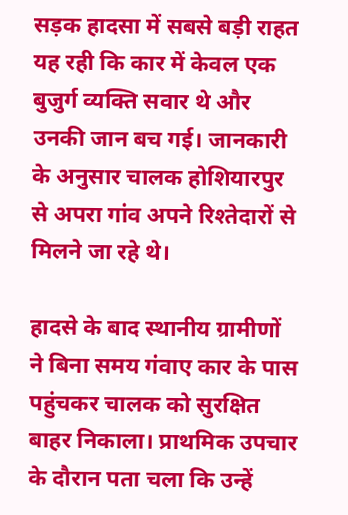सड़क हादसा में सबसे बड़ी राहत यह रही कि कार में केवल एक बुजुर्ग व्यक्ति सवार थे और उनकी जान बच गई। जानकारी के अनुसार चालक होशियारपुर से अपरा गांव अपने रिश्तेदारों से मिलने जा रहे थे।

हादसे के बाद स्थानीय ग्रामीणों ने बिना समय गंवाए कार के पास पहुंचकर चालक को सुरक्षित बाहर निकाला। प्राथमिक उपचार के दौरान पता चला कि उन्हें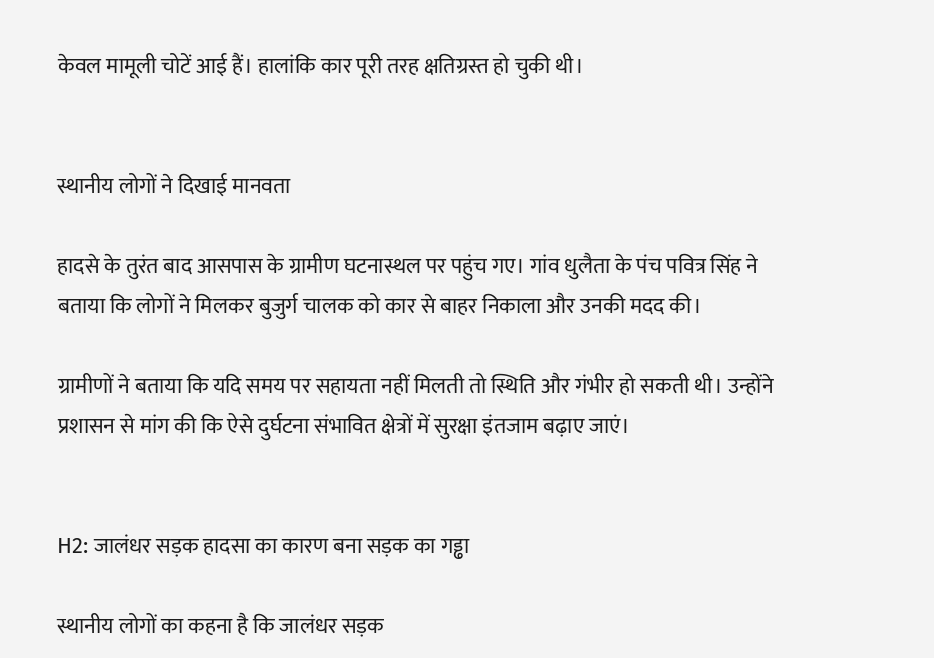केवल मामूली चोटें आई हैं। हालांकि कार पूरी तरह क्षतिग्रस्त हो चुकी थी।


स्थानीय लोगों ने दिखाई मानवता

हादसे के तुरंत बाद आसपास के ग्रामीण घटनास्थल पर पहुंच गए। गांव धुलैता के पंच पवित्र सिंह ने बताया कि लोगों ने मिलकर बुजुर्ग चालक को कार से बाहर निकाला और उनकी मदद की।

ग्रामीणों ने बताया कि यदि समय पर सहायता नहीं मिलती तो स्थिति और गंभीर हो सकती थी। उन्होंने प्रशासन से मांग की कि ऐसे दुर्घटना संभावित क्षेत्रों में सुरक्षा इंतजाम बढ़ाए जाएं।


H2: जालंधर सड़क हादसा का कारण बना सड़क का गड्ढा

स्थानीय लोगों का कहना है कि जालंधर सड़क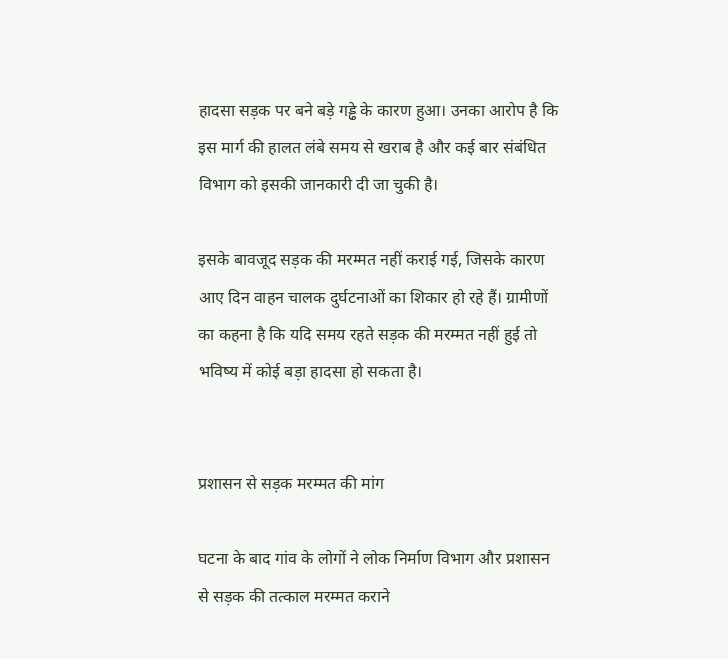हादसा सड़क पर बने बड़े गड्ढे के कारण हुआ। उनका आरोप है कि इस मार्ग की हालत लंबे समय से खराब है और कई बार संबंधित विभाग को इसकी जानकारी दी जा चुकी है।

इसके बावजूद सड़क की मरम्मत नहीं कराई गई, जिसके कारण आए दिन वाहन चालक दुर्घटनाओं का शिकार हो रहे हैं। ग्रामीणों का कहना है कि यदि समय रहते सड़क की मरम्मत नहीं हुई तो भविष्य में कोई बड़ा हादसा हो सकता है।


प्रशासन से सड़क मरम्मत की मांग

घटना के बाद गांव के लोगों ने लोक निर्माण विभाग और प्रशासन से सड़क की तत्काल मरम्मत कराने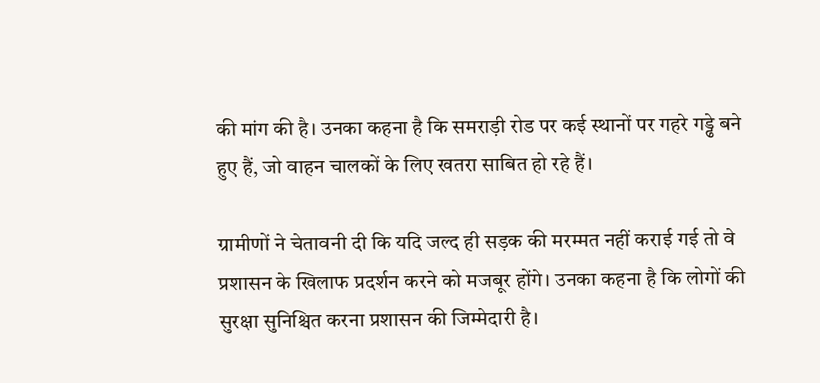की मांग की है। उनका कहना है कि समराड़ी रोड पर कई स्थानों पर गहरे गड्ढे बने हुए हैं, जो वाहन चालकों के लिए खतरा साबित हो रहे हैं।

ग्रामीणों ने चेतावनी दी कि यदि जल्द ही सड़क की मरम्मत नहीं कराई गई तो वे प्रशासन के खिलाफ प्रदर्शन करने को मजबूर होंगे। उनका कहना है कि लोगों की सुरक्षा सुनिश्चित करना प्रशासन की जिम्मेदारी है।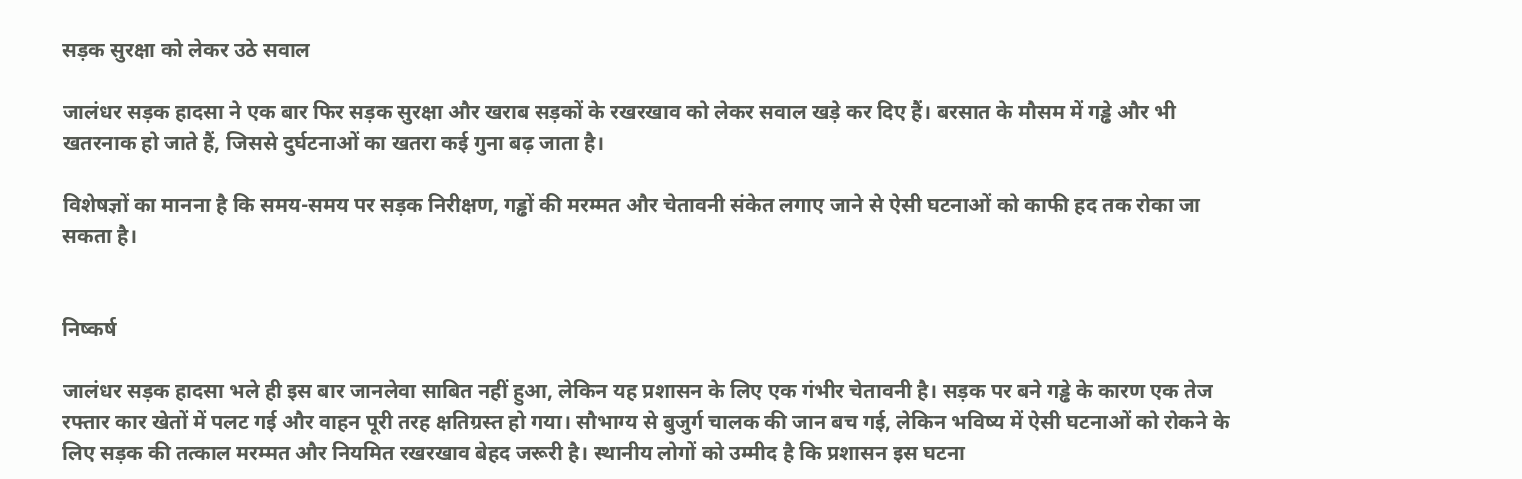सड़क सुरक्षा को लेकर उठे सवाल

जालंधर सड़क हादसा ने एक बार फिर सड़क सुरक्षा और खराब सड़कों के रखरखाव को लेकर सवाल खड़े कर दिए हैं। बरसात के मौसम में गड्ढे और भी खतरनाक हो जाते हैं, जिससे दुर्घटनाओं का खतरा कई गुना बढ़ जाता है।

विशेषज्ञों का मानना है कि समय-समय पर सड़क निरीक्षण, गड्ढों की मरम्मत और चेतावनी संकेत लगाए जाने से ऐसी घटनाओं को काफी हद तक रोका जा सकता है।


निष्कर्ष

जालंधर सड़क हादसा भले ही इस बार जानलेवा साबित नहीं हुआ, लेकिन यह प्रशासन के लिए एक गंभीर चेतावनी है। सड़क पर बने गड्ढे के कारण एक तेज रफ्तार कार खेतों में पलट गई और वाहन पूरी तरह क्षतिग्रस्त हो गया। सौभाग्य से बुजुर्ग चालक की जान बच गई, लेकिन भविष्य में ऐसी घटनाओं को रोकने के लिए सड़क की तत्काल मरम्मत और नियमित रखरखाव बेहद जरूरी है। स्थानीय लोगों को उम्मीद है कि प्रशासन इस घटना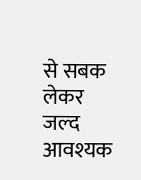से सबक लेकर जल्द आवश्यक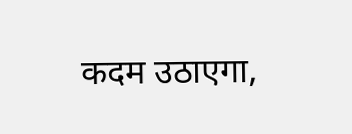कदम उठाएगा,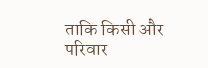ताकि किसी और परिवार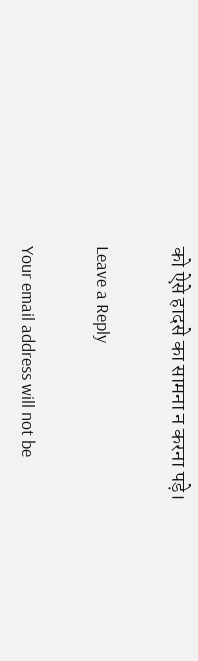को ऐसे हादसे का सामना न करना पड़े।

Leave a Reply

Your email address will not be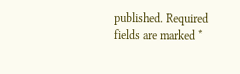published. Required fields are marked *